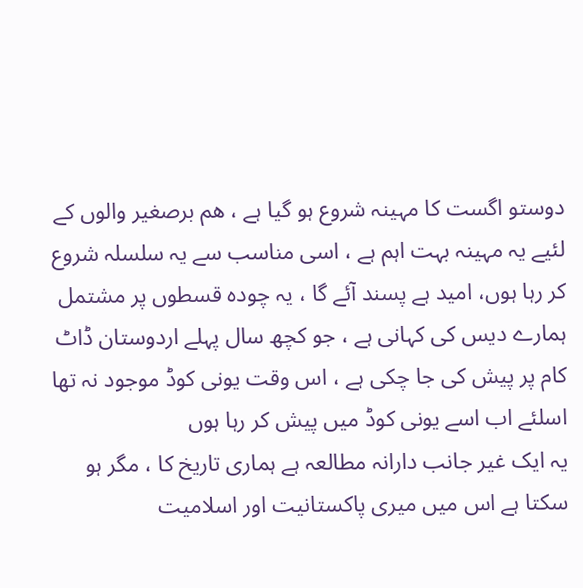دوستو اگست کا مہینہ شروع ہو گیا ہے ، ھم برصغیر والوں کے لئیے یہ مہینہ بہت اہم ہے ، اسی مناسب سے یہ سلسلہ شروع کر رہا ہوں، امید ہے پسند آئے گا ، یہ چودہ قسطوں پر مشتمل ہمارے دیس کی کہانی ہے ، جو کچھ سال پہلے اردوستان ڈاٹ کام پر پیش کی جا چکی ہے ، اس وقت یونی کوڈ موجود نہ تھا اسلئے اب اسے یونی کوڈ میں پیش کر رہا ہوں
یہ ایک غیر جانب دارانہ مطالعہ ہے ہماری تاریخ کا ، مگر ہو سکتا ہے اس میں میری پاکستانیت اور اسلامیت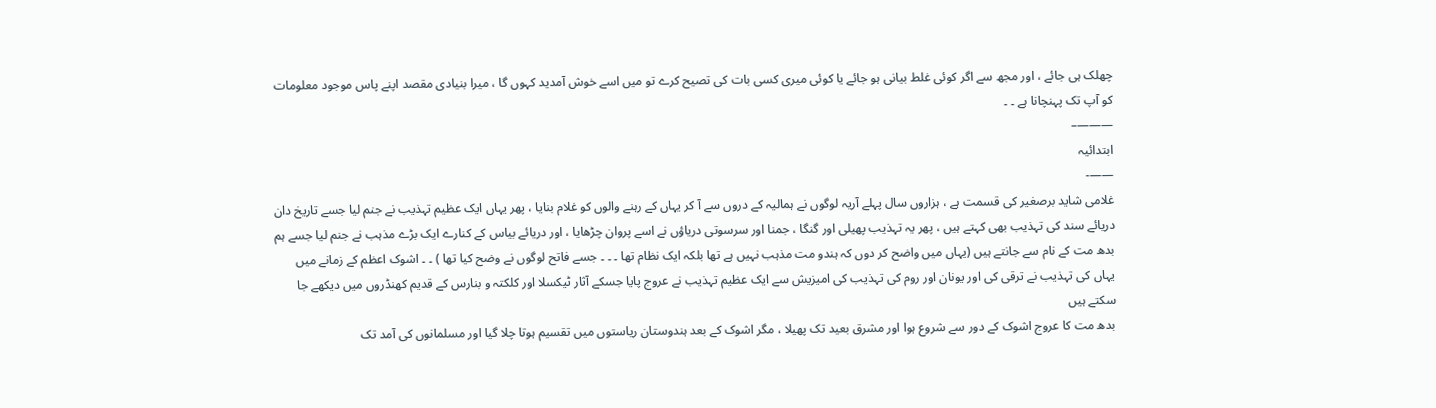چھلک ہی جائے ، اور مجھ سے اگر کوئی غلط بیانی ہو جائے یا کوئی میری کسی بات کی تصیح کرے تو میں اسے خوش آمدید کہوں گا ، میرا بنیادی مقصد اپنے پاس موجود معلومات کو آپ تک پہنچانا ہے ۔ ۔
———–
ابتدائیہ
——-
غلامی شاید برصغیر کی قسمت ہے ، ہزاروں سال پہلے آریہ لوگوں نے ہمالیہ کے دروں سے آ کر یہاں کے رہنے والوں کو غلام بنایا ، پھر یہاں ایک عظیم تہذیب نے جنم لیا جسے تاریخ دان دریائے سند کی تہذیب بھی کہتے ہیں ، پھر یہ تہذیب پھیلی اور گنگا ، جمنا اور سرسوتی دریاؤں نے اسے پروان چڑھایا ، اور دریائے بیاس کے کنارے ایک بڑے مذہب نے جنم لیا جسے ہم بدھ مت کے نام سے جانتے ہیں (یہاں میں واضح کر دوں کہ ہندو مت مذہب نہیں ہے تھا بلکہ ایک نظام تھا ۔ ۔ ۔ جسے فاتح لوگوں نے وضح کیا تھا ) ۔ ۔ اشوک اعظم کے زمانے میں یہاں کی تہذیب نے ترقی کی اور یونان اور روم کی تہذیب کی امیزیش سے ایک عظیم تہذیب نے عروج پایا جسکے آثار ٹیکسلا اور کلکتہ و بنارس کے قدیم کھنڈروں میں دیکھے جا سکتے ہیں
بدھ مت کا عروج اشوک کے دور سے شروع ہوا اور مشرق بعید تک پھیلا ، مگر اشوک کے بعد ہندوستان ریاستوں میں تقسیم ہوتا چلا گیا اور مسلمانوں کی آمد تک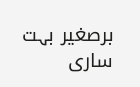برصغیر بہت ساری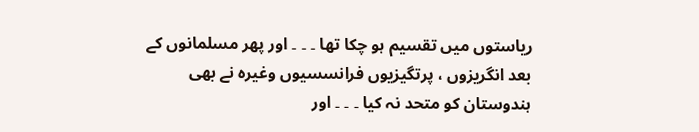ریاستوں میں تقسیم ہو چکا تھا ۔ ۔ ۔ اور پھر مسلمانوں کے بعد انگریزوں ، پرتگیزیوں فرانسسیوں وغیرہ نے بھی ہندوستان کو متحد نہ کیا ۔ ۔ ۔ اور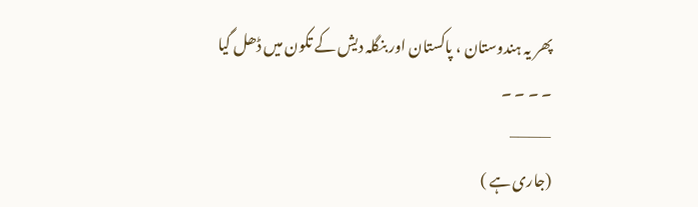پھر یہ ہندوستان ، پاکستان اور بنگلہ دیش کے تکون میں ڈھل گیا ۔ ۔ ۔ ۔
———–
(جاری ہے )